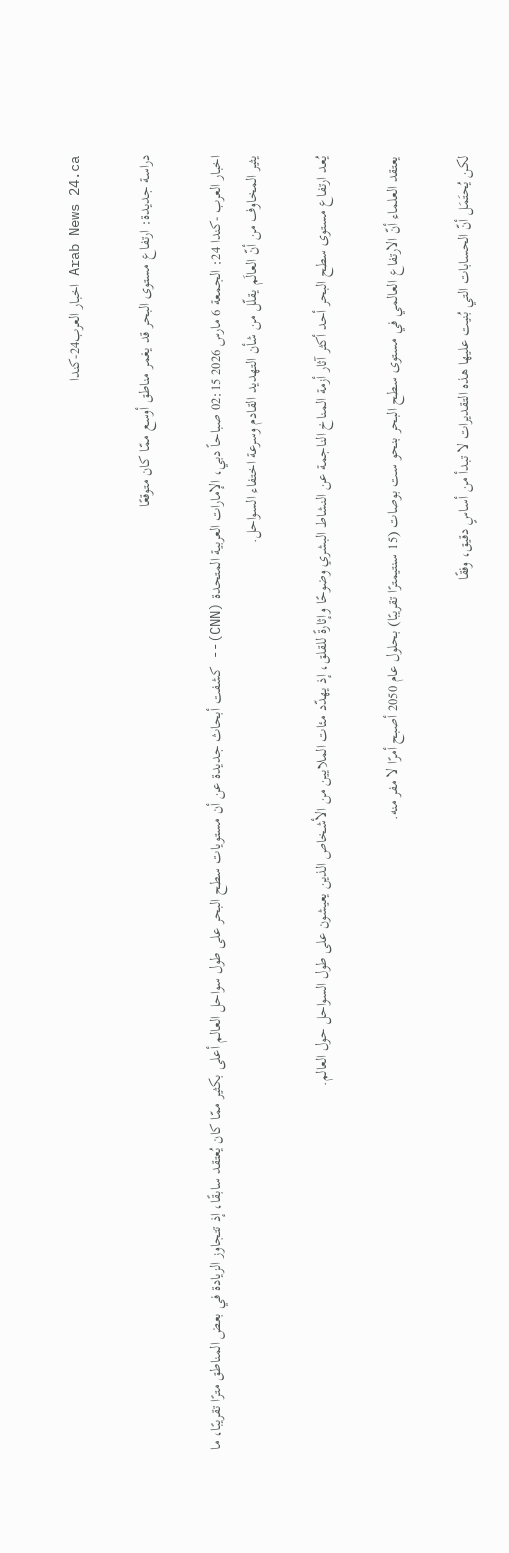Arab News 24.ca اخبار العرب24-كندا

دراسة جديدة: ارتفاع مستوى البحر قد يغمر مناطق أوسع ممّا كان متوقعًا

اخبار العرب -كندا 24: الجمعة 6 مارس 2026 02:15 صباحاً دبي، الإمارات العربية المتحدة (CNN)-- كشفت أبحاث جديدة عن أن مستويات سطح البحر على طول سواحل العالم أعلى بكثير ممّا كان يُعتقد سابقًا، إذ تتجاوز الزيادة في بعض المناطق مترًا تقريبًا، ما يثير المخاوف من أنّ العالَم يقلّل من شأن التهديد القادم وسرعة اختفاء السواحل.

يُعد ارتفاع مستوى سطح البحر أحد أكثر آثار أزمة المناخ الناجمة عن النشاط البشري وضوحًا وإثارةً للقلق، إذ يهدّد مئات الملايين من الأشخاص الذين يعيشون على طول السواحل حول العالم.

يعتقد العلماء أنّ الارتفاع العالمي في مستوى سطح البحر بنحو ست بوصات (15 سنتيمترًا تقريبًا) بحلول عام 2050 أصبح أمرًا لا مفر منه.

لكن يُحتَمَل أنّ الحسابات التي بُنيت عليها هذه التقديرات لا تبدأ من أساسٍ دقيق، وفقًا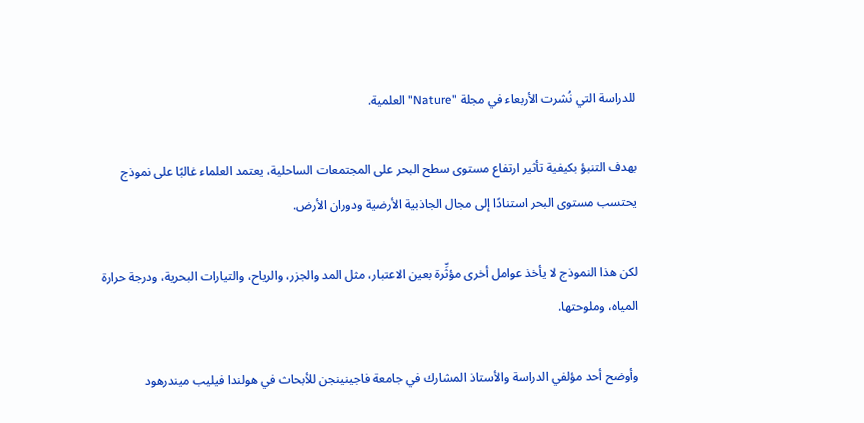للدراسة التي نُشرت الأربعاء في مجلة "Nature" العلمية.

بهدف التنبؤ بكيفية تأثير ارتفاع مستوى سطح البحر على المجتمعات الساحلية، يعتمد العلماء غالبًا على نموذج يحتسب مستوى البحر استنادًا إلى مجال الجاذبية الأرضية ودوران الأرض.

لكن هذا النموذج لا يأخذ عوامل أخرى مؤثِّرة بعين الاعتبار، مثل المد والجزر، والرياح، والتيارات البحرية، ودرجة حرارة المياه، وملوحتها.

وأوضح أحد مؤلفي الدراسة والأستاذ المشارك في جامعة فاجينينجن للأبحاث في هولندا فيليب ميندرهود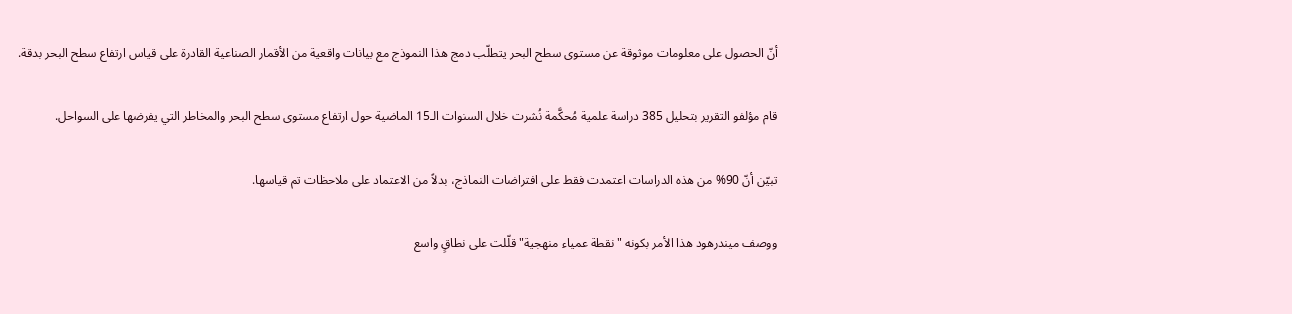أنّ الحصول على معلومات موثوقة عن مستوى سطح البحر يتطلّب دمج هذا النموذج مع بيانات واقعية من الأقمار الصناعية القادرة على قياس ارتفاع سطح البحر بدقة.

قام مؤلفو التقرير بتحليل 385 دراسة علمية مُحكَّمة نُشرت خلال السنوات الـ15 الماضية حول ارتفاع مستوى سطح البحر والمخاطر التي يفرضها على السواحل.

تبيّن أنّ 90% من هذه الدراسات اعتمدت فقط على افتراضات النماذج، بدلاً من الاعتماد على ملاحظات تم قياسها.

ووصف ميندرهود هذا الأمر بكونه "نقطة عمياء منهجية" قلّلت على نطاقٍ واسع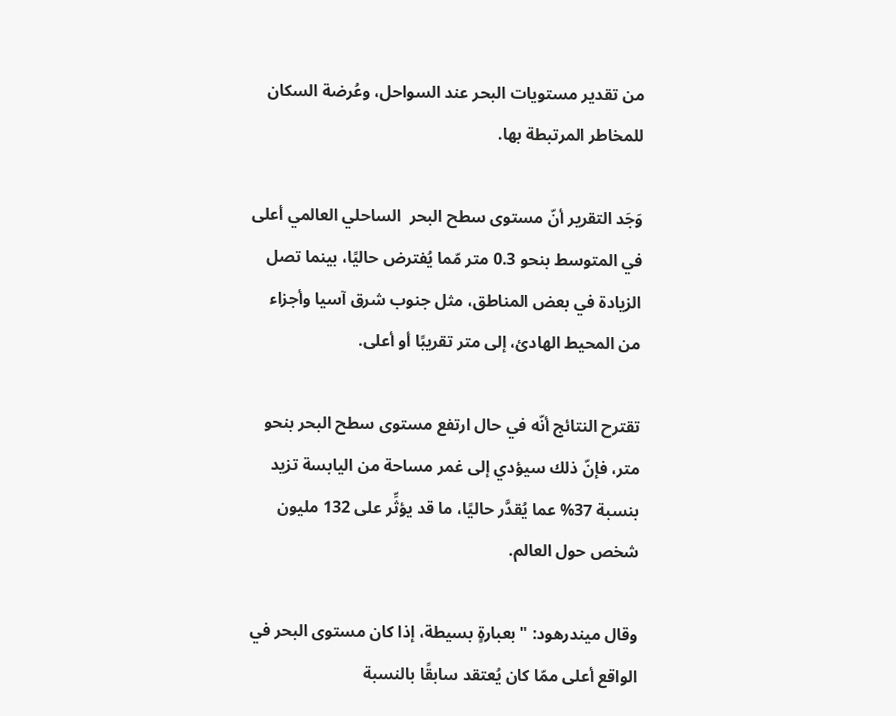من تقدير مستويات البحر عند السواحل، وعُرضة السكان للمخاطر المرتبطة بها.

وَجَد التقرير أنّ مستوى سطح البحر  الساحلي العالمي أعلى في المتوسط بنحو 0.3 متر مّما يُفترض حاليًا، بينما تصل الزيادة في بعض المناطق، مثل جنوب شرق آسيا وأجزاء من المحيط الهادئ، إلى متر تقريبًا أو أعلى.

تقترح النتائج أنّه في حال ارتفع مستوى سطح البحر بنحو متر، فإنّ ذلك سيؤدي إلى غمر مساحة من اليابسة تزيد بنسبة 37% عما يُقدَّر حاليًا، ما قد يؤثِّر على 132 مليون شخص حول العالم.

وقال ميندرهود: "بعبارةٍ بسيطة، إذا كان مستوى البحر في الواقع أعلى ممّا كان يُعتقد سابقًا بالنسبة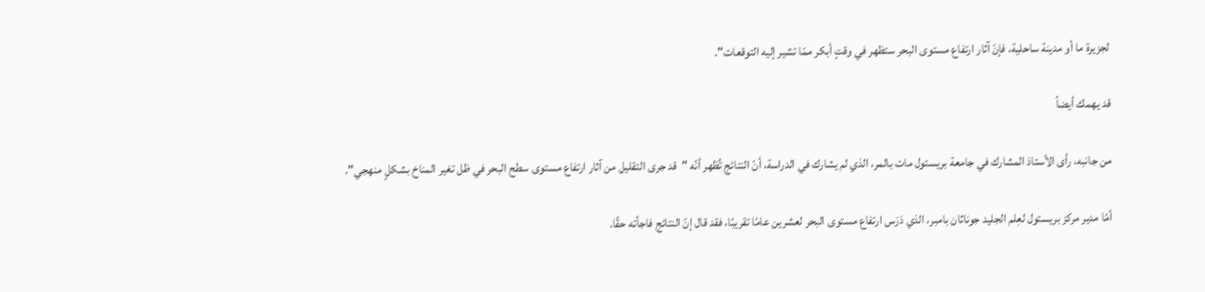لجزيرة ما أو مدينة ساحلية، فإنّ آثار ارتفاع مستوى البحر ستظهر في وقتٍ أبكر ممّا تشير إليه التوقعات".

قد يهمك أيضاً

من جانبه، رأى الأستاذ المشارك في جامعة بريستول مات بالمر، الذي لم يشارك في الدراسة، أنّ النتائج تُظهر أنّه "قد جرى التقليل من آثار ارتفاع مستوى سطح البحر في ظل تغير المناخ بشكلٍ منهجي".

أمّا مدير مركز بريستول لعِلم الجليد جوناثان بامبر، الذي دَرَس ارتفاع مستوى البحر لعشرين عامًا تقريبًا، فقد قال إنّ النتائج فاجأته حقًا.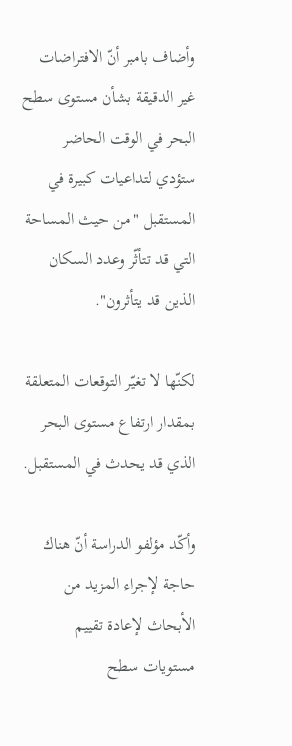وأضاف بامبر أنّ الافتراضات غير الدقيقة بشأن مستوى سطح البحر في الوقت الحاضر ستؤدي لتداعيات كبيرة في المستقبل "من حيث المساحة التي قد تتأثّر وعدد السكان الذين قد يتأثرون".

لكنّها لا تغيّر التوقعات المتعلقة بمقدار ارتفاع مستوى البحر الذي قد يحدث في المستقبل.

وأكّد مؤلفو الدراسة أنّ هناك حاجة لإجراء المزيد من الأبحاث لإعادة تقييم مستويات سطح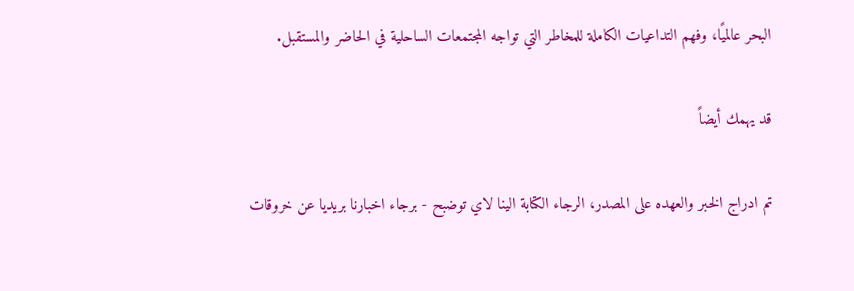البحر عالميًا، وفهم التداعيات الكاملة للمخاطر التي تواجه المجتمعات الساحلية في الحاضر والمستقبل.

قد يهمك أيضاً

تم ادراج الخبر والعهده على المصدر، الرجاء الكتابة الينا لاي توضبح - برجاء اخبارنا بريديا عن خروقات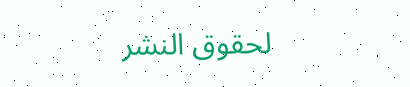لحقوق النشر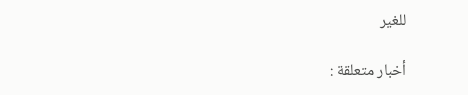للغير

أخبار متعلقة :